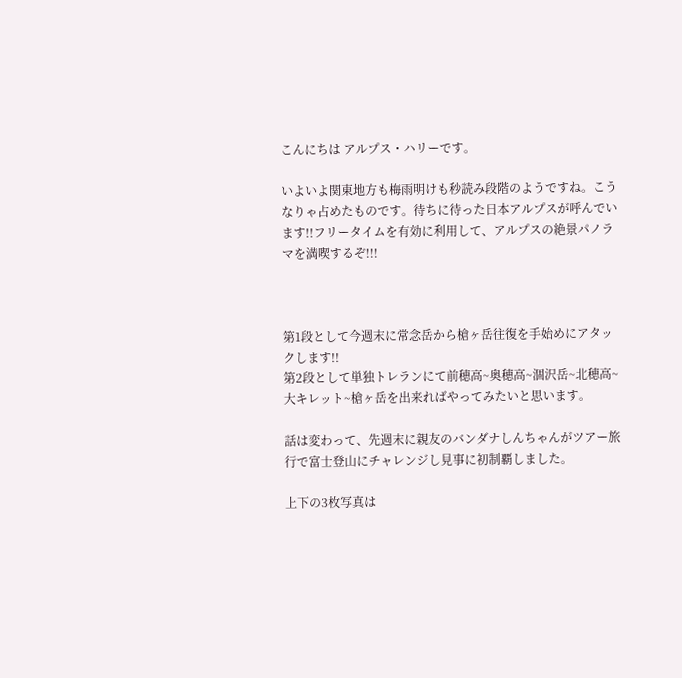こんにちは アルプス・ハリーです。

いよいよ関東地方も梅雨明けも秒読み段階のようですね。こうなりゃ占めたものです。待ちに待った日本アルプスが呼んでいます!!フリータイムを有効に利用して、アルプスの絶景パノラマを満喫するぞ!!!



第1段として今週末に常念岳から槍ヶ岳往復を手始めにアタックします!!
第2段として単独トレランにて前穂高~奥穂高~涸沢岳~北穂高~大キレット~槍ヶ岳を出来ればやってみたいと思います。

話は変わって、先週末に親友のバンダナしんちゃんがツアー旅行で富士登山にチャレンジし見事に初制覇しました。

上下の3枚写真は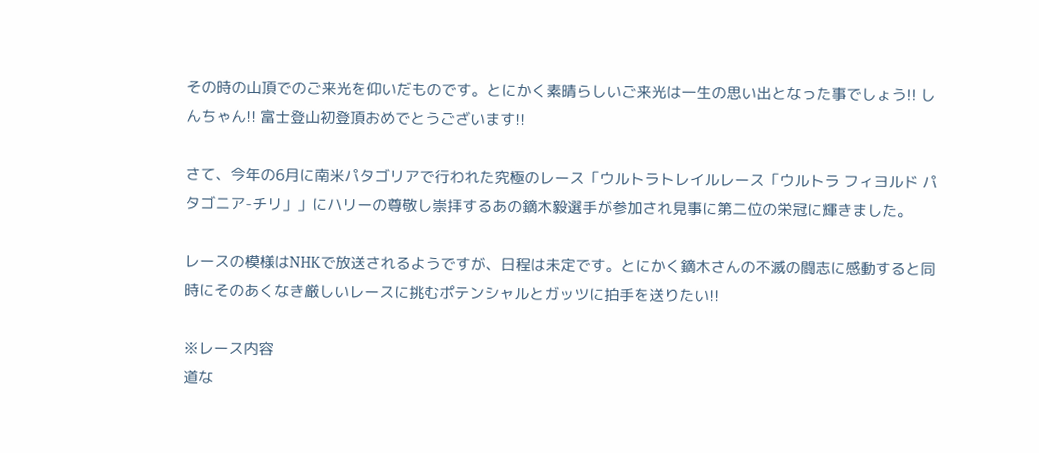その時の山頂でのご来光を仰いだものです。とにかく素晴らしいご来光は一生の思い出となった事でしょう!! しんちゃん!! 富士登山初登頂おめでとうございます!!

さて、今年の6月に南米パタゴリアで行われた究極のレース「ウルトラトレイルレース「ウルトラ フィヨルド パタゴニア-チリ」」にハリーの尊敬し崇拝するあの鏑木毅選手が参加され見事に第二位の栄冠に輝きました。

レースの模様はNHKで放送されるようですが、日程は未定です。とにかく鏑木さんの不滅の闘志に感動すると同時にそのあくなき厳しいレースに挑むポテンシャルとガッツに拍手を送りたい!!

※レース内容
道な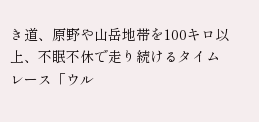き道、原野や山岳地帯を100キロ以上、不眠不休で走り続けるタイムレース「ウル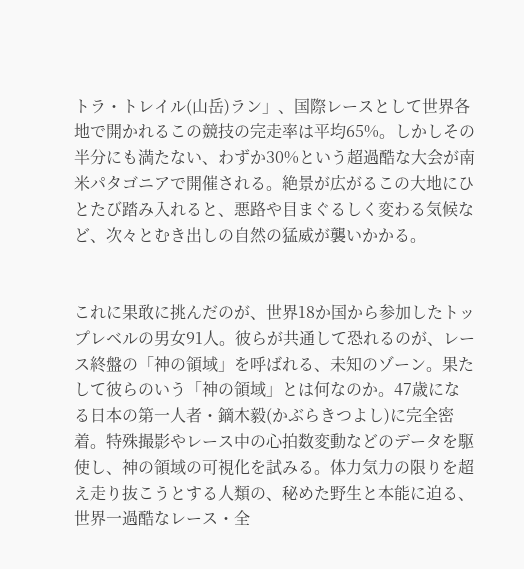トラ・トレイル(山岳)ラン」、国際レースとして世界各地で開かれるこの競技の完走率は平均65%。しかしその半分にも満たない、わずか30%という超過酷な大会が南米パタゴニアで開催される。絶景が広がるこの大地にひとたび踏み入れると、悪路や目まぐるしく変わる気候など、次々とむき出しの自然の猛威が襲いかかる。


これに果敢に挑んだのが、世界18か国から参加したトップレベルの男女91人。彼らが共通して恐れるのが、レース終盤の「神の領域」を呼ばれる、未知のゾーン。果たして彼らのいう「神の領域」とは何なのか。47歳になる日本の第一人者・鏑木毅(かぶらきつよし)に完全密着。特殊撮影やレース中の心拍数変動などのデータを駆使し、神の領域の可視化を試みる。体力気力の限りを超え走り抜こうとする人類の、秘めた野生と本能に迫る、世界一過酷なレース・全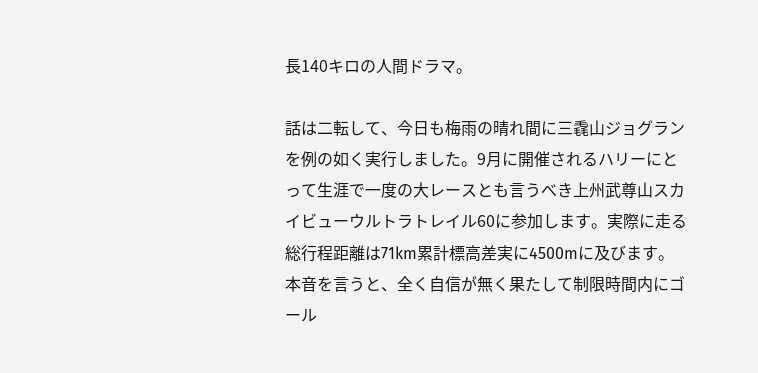長140キロの人間ドラマ。

話は二転して、今日も梅雨の晴れ間に三毳山ジョグランを例の如く実行しました。9月に開催されるハリーにとって生涯で一度の大レースとも言うべき上州武尊山スカイビューウルトラトレイル60に参加します。実際に走る総行程距離は71km累計標高差実に4500mに及びます。本音を言うと、全く自信が無く果たして制限時間内にゴール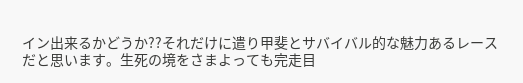イン出来るかどうか??それだけに遣り甲斐とサバイバル的な魅力あるレースだと思います。生死の境をさまよっても完走目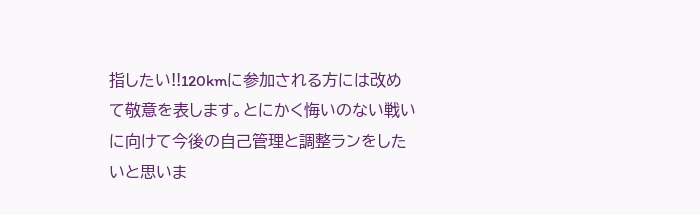指したい!!120kmに参加される方には改めて敬意を表します。とにかく悔いのない戦いに向けて今後の自己管理と調整ランをしたいと思いま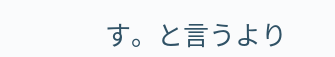す。と言うより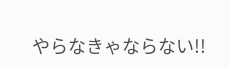やらなきゃならない!!